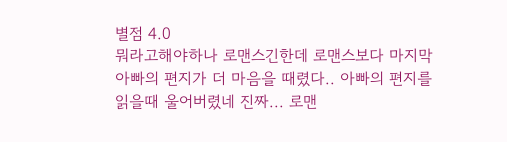별점 4.0
뭐라고해야하나 로맨스긴한데 로맨스보다 마지막 아빠의 편지가 더 마음을 때렸다.. 아빠의 편지를 읽을때 울어버렸네 진짜... 로맨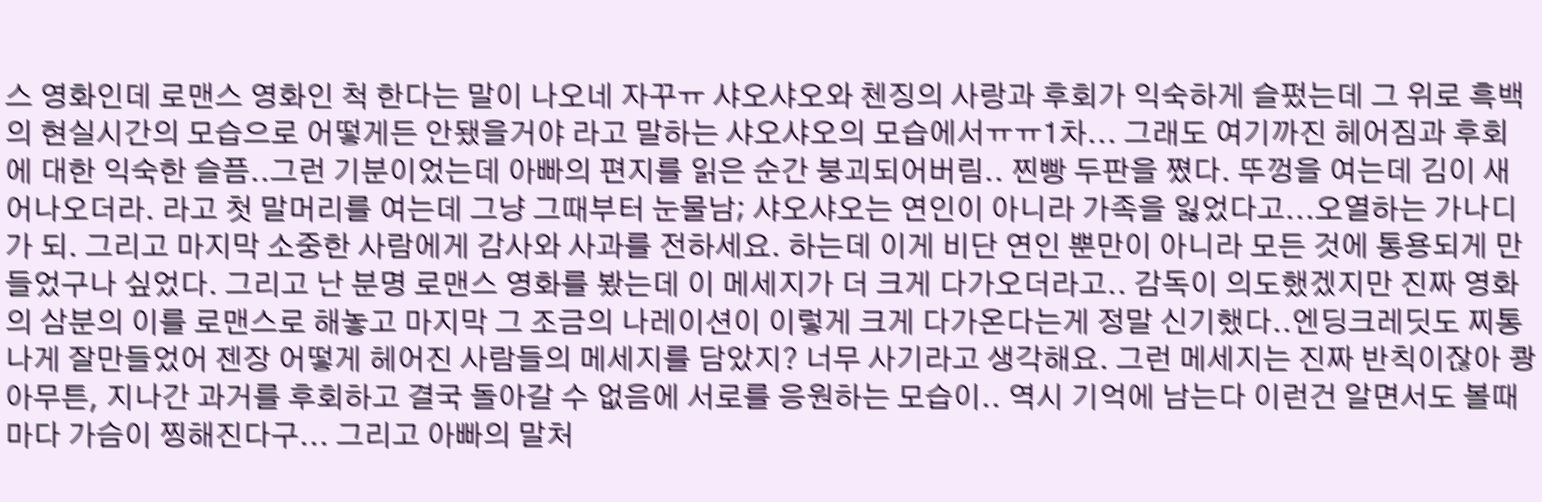스 영화인데 로맨스 영화인 척 한다는 말이 나오네 자꾸ㅠ 샤오샤오와 첸징의 사랑과 후회가 익숙하게 슬펐는데 그 위로 흑백의 현실시간의 모습으로 어떻게든 안됐을거야 라고 말하는 샤오샤오의 모습에서ㅠㅠ1차... 그래도 여기까진 헤어짐과 후회에 대한 익숙한 슬픔..그런 기분이었는데 아빠의 편지를 읽은 순간 붕괴되어버림.. 찐빵 두판을 쪘다. 뚜껑을 여는데 김이 새어나오더라. 라고 첫 말머리를 여는데 그냥 그때부터 눈물남; 샤오샤오는 연인이 아니라 가족을 잃었다고...오열하는 가나디가 되. 그리고 마지막 소중한 사람에게 감사와 사과를 전하세요. 하는데 이게 비단 연인 뿐만이 아니라 모든 것에 통용되게 만들었구나 싶었다. 그리고 난 분명 로맨스 영화를 봤는데 이 메세지가 더 크게 다가오더라고.. 감독이 의도했겠지만 진짜 영화의 삼분의 이를 로맨스로 해놓고 마지막 그 조금의 나레이션이 이렇게 크게 다가온다는게 정말 신기했다..엔딩크레딧도 찌통나게 잘만들었어 젠장 어떻게 헤어진 사람들의 메세지를 담았지? 너무 사기라고 생각해요. 그런 메세지는 진짜 반칙이잖아 쾅
아무튼, 지나간 과거를 후회하고 결국 돌아갈 수 없음에 서로를 응원하는 모습이.. 역시 기억에 남는다 이런건 알면서도 볼때마다 가슴이 찡해진다구... 그리고 아빠의 말처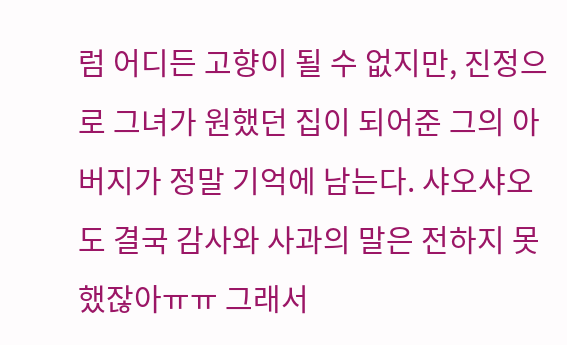럼 어디든 고향이 될 수 없지만, 진정으로 그녀가 원했던 집이 되어준 그의 아버지가 정말 기억에 남는다. 샤오샤오도 결국 감사와 사과의 말은 전하지 못했잖아ㅠㅠ 그래서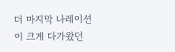더 마지막 나레이션이 크게 다가왔던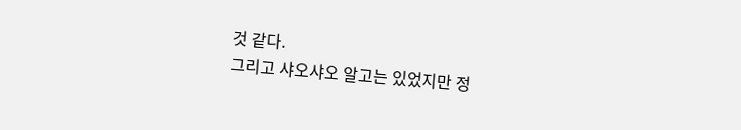것 같다.
그리고 샤오샤오 알고는 있었지만 정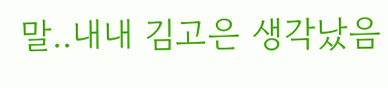말..내내 김고은 생각났음